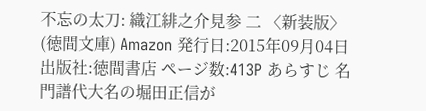不忘の太刀: 織江緋之介見参 二 〈新装版〉 (徳間文庫) Amazon 発行日:2015年09月04日 出版社:徳間書店 ページ数:413P あらすじ 名門譜代大名の堀田正信が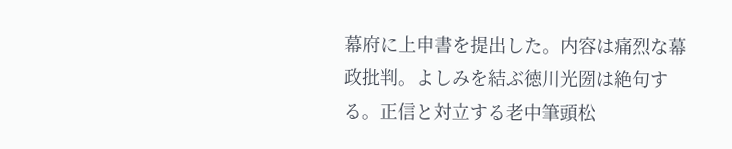幕府に上申書を提出した。内容は痛烈な幕政批判。よしみを結ぶ徳川光圀は絶句する。正信と対立する老中筆頭松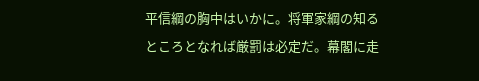平信綱の胸中はいかに。将軍家綱の知るところとなれば厳罰は必定だ。幕閣に走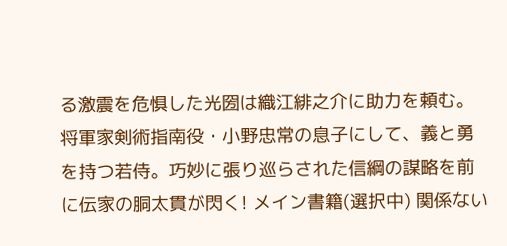る激震を危惧した光圀は織江緋之介に助力を頼む。将軍家剣術指南役・小野忠常の息子にして、義と勇を持つ若侍。巧妙に張り巡らされた信綱の謀略を前に伝家の胴太貫が閃く! メイン書籍(選択中) 関係ない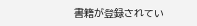書籍が登録されてい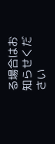る場合はお知らせください